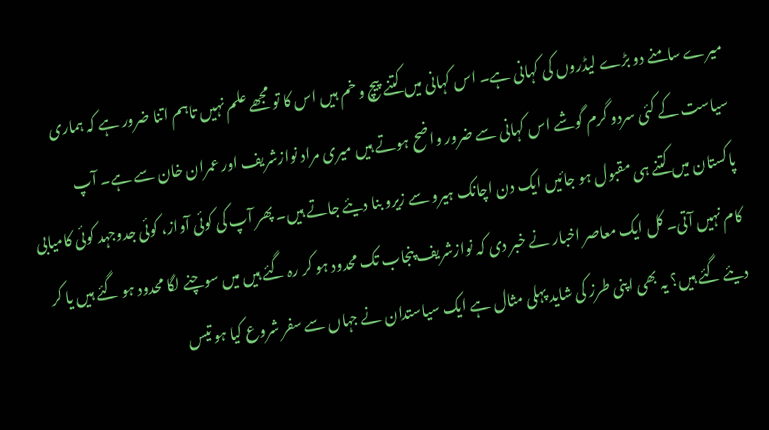میرے سامنے دو بڑے لیڈروں کی کہانی ہے۔ اس کہانی میں کتنے پیچ و خم ہیں اس کا تو مجھے علم نہیں تاہم اتنا ضرور ہے کہ ہماری سیاست کے کئی سردو گرم گوشے اس کہانی سے ضرور واضح ہوتے ہیں میری مراد نوازشریف اور عمران خان سے ہے۔ آپ پاکستان میں کتنے ہی مقبول ہو جائیں ایک دن اچانک ہیرو سے زیرو بنا دیئے جاتے ہیں۔ پھر آپ کی کوئی آواز، کوئی جدوجہد کوئی کامیابی کام نہیں آتی۔ کل ایک معاصر اخبار نے خبر دی کہ نوازشریف پنجاب تک محدود ہو کر رہ گئے ہیں میں سوچنے لگا محدود ہو گئے ہیں یا کر دیئے گئے ہیں؟ یہ بھی اپنی طرز کی شاید پہلی مثال ہے ایک سیاستدان نے جہاں سے سفر شروع کیا ہو تیس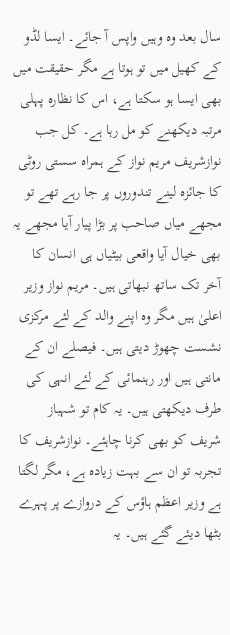سال بعد وہ وہیں واپس آ جائے۔ ایسا لڈو کے کھیل میں تو ہوتا ہے مگر حقیقت میں بھی ایسا ہو سکتا ہے، اس کا نظارہ پہلی مرتبہ دیکھنے کو مل رہا ہے۔ کل جب نوازشریف مریم نواز کے ہمراہ سستی روٹی کا جائزہ لینے تندوروں پر جا رہے تھے تو مجھے میاں صاحب پر بڑا پیار آیا مجھے یہ بھی خیال آیا واقعی بیٹیاں ہی انسان کا آخر تک ساتھ نبھاتی ہیں۔ مریم نواز وزیر اعلیٰ ہیں مگر وہ اپنے والد کے لئے مرکزی نشست چھوڑ دیتی ہیں۔ فیصلے ان کے مانتی ہیں اور رہنمائی کے لئے انہی کی طرف دیکھتی ہیں۔ یہ کام تو شہباز شریف کو بھی کرنا چاہئے۔ نوازشریف کا تجربہ تو ان سے بہت زیادہ ہے، مگر لگتا ہے وزیر اعظم ہاؤس کے دروازے پر پہرے بٹھا دیئے گئے ہیں۔ یہ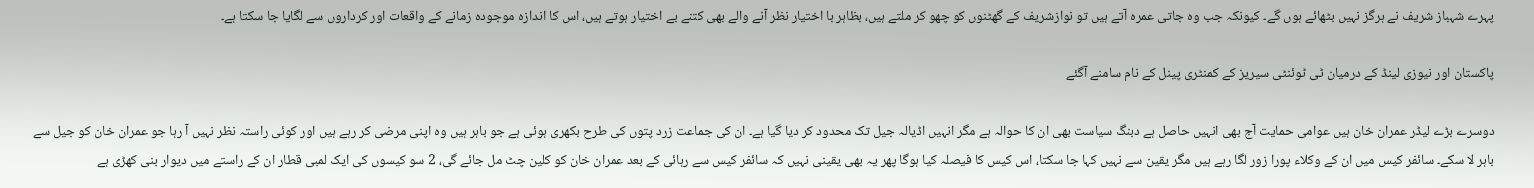پہرے شہباز شریف نے ہرگز نہیں بٹھائے ہوں گے۔ کیونکہ جب وہ جاتی عمرہ آتے ہیں تو نوازشریف کے گھٹنوں کو چھو کر ملتے ہیں، بظاہر با اختیار نظر آنے والے بھی کتنے بے اختیار ہوتے ہیں، اس کا اندازہ موجودہ زمانے کے واقعات اور کرداروں سے لگایا جا سکتا ہے۔

پاکستان اور نیوزی لینڈ کے درمیان ٹی ٹوئنٹی سیریز کے کمنٹری پینل کے نام سامنے آگئے

دوسرے بڑے لیڈر عمران خان ہیں عوامی حمایت آج بھی انہیں حاصل ہے دبنگ سیاست بھی ان کا حوالہ ہے مگر انہیں اڈیالہ جیل تک محدود کر دیا گیا ہے۔ ان کی جماعت زرد پتوں کی طرح بکھری ہوئی ہے جو باہر ہیں وہ اپنی مرضی کر رہے ہیں اور کوئی راستہ نظر نہیں آ رہا جو عمران خان کو جیل سے باہر لا سکے۔ سائفر کیس میں ان کے وکلاء پورا زور لگا رہے ہیں مگر یقین سے نہیں کہا جا سکتا، اس کیس کا فیصلہ کیا ہوگا پھر یہ بھی یقینی نہیں کہ سائفر کیس سے رہائی کے بعد عمران خان کو کلین چٹ مل جائے گی، 2 سو کیسوں کی ایک لمبی قطار ان کے راستے میں دیوار بنی کھڑی ہے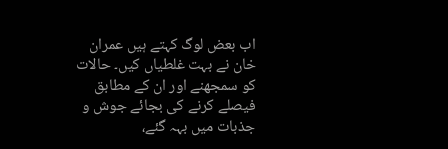اب بعض لوگ کہتے ہیں عمران خان نے بہت غلطیاں کیں۔ حالات کو سمجھنے اور ان کے مطابق فیصلے کرنے کی بجائے جوش و جذبات میں بہہ گئے،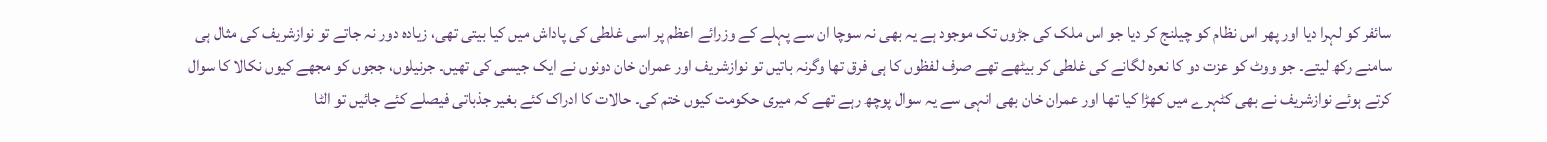سائفر کو لہرا دیا اور پھر اس نظام کو چیلنج کر دیا جو اس ملک کی جڑوں تک موجود ہے یہ بھی نہ سوچا ان سے پہلے کے وزرائے اعظم پر اسی غلطی کی پاداش میں کیا بیتی تھی، زیادہ دور نہ جاتے تو نوازشریف کی مثال ہی سامنے رکھ لیتے۔ جو ووٹ کو عزت دو کا نعرہ لگانے کی غلطی کر بیٹھے تھے صرف لفظوں کا ہی فرق تھا وگرنہ باتیں تو نوازشریف اور عمران خان دونوں نے ایک جیسی کی تھیں۔ جرنیلوں، ججوں کو مجھے کیوں نکالا کا سوال کرتے ہوئے نوازشریف نے بھی کٹہرے میں کھڑا کیا تھا اور عمران خان بھی انہی سے یہ سوال پوچھ رہے تھے کہ میری حکومت کیوں ختم کی۔ حالات کا ادراک کئے بغیر جذباتی فیصلے کئے جائیں تو الٹا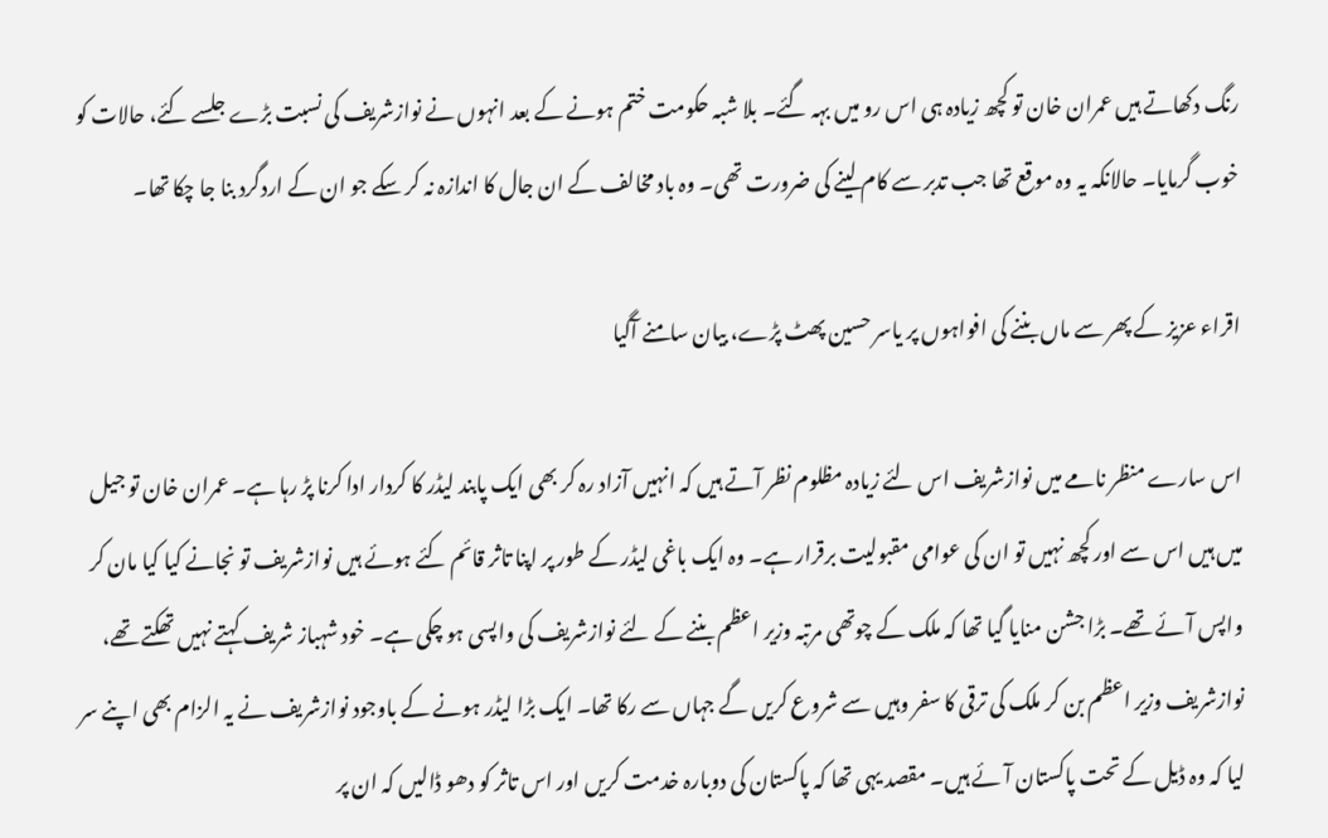رنگ دکھاتے ہیں عمران خان تو کچھ زیادہ ہی اس رو میں بہہ گئے۔ بلا شبہ حکومت ختم ہونے کے بعد انہوں نے نوازشریف کی نسبت بڑے جلسے کئے، حالات کو خوب گرمایا۔ حالانکہ یہ وہ موقع تھا جب تدبر سے کام لینے کی ضرورت تھی۔ وہ باد مخالف کے ان جال کا اندازہ نہ کر سکے جو ان کے اردگرد بنا جا چکا تھا۔

اقراء عزیز کے پھر سے ماں بننے کی افواہوں پر یاسر حسین پھٹ پڑے، بیان سامنے آگیا

اس سارے منظر نامے میں نوازشریف اس لئے زیادہ مظلوم نظر آتے ہیں کہ انہیں آزاد رہ کر بھی ایک پابند لیڈر کا کردار ادا کرنا پڑ رہا ہے۔ عمران خان تو جیل میں ہیں اس سے اور کچھ نہیں تو ان کی عوامی مقبولیت برقرار ہے۔ وہ ایک باغی لیڈر کے طور پر اپنا تاثر قائم کئے ہوئے ہیں نوازشریف تو نجانے کیا کیا مان کر واپس آئے تھے۔ بڑا جشن منایا گیا تھا کہ ملک کے چوتھی مرتبہ وزیر اعظم بننے کے لئے نوازشریف کی واپسی ہو چکی ہے۔ خود شہباز شریف کہتے نہیں تھکتے تھے، نوازشریف وزیر اعظم بن کر ملک کی ترقی کا سفر وہیں سے شروع کریں گے جہاں سے رکا تھا۔ ایک بڑا لیڈر ہونے کے باوجود نوازشریف نے یہ الزام بھی اپنے سر لیا کہ وہ ڈیل کے تحت پاکستان آئے ہیں۔ مقصد یہی تھا کہ پاکستان کی دوبارہ خدمت کریں اور اس تاثر کو دھو ڈالیں کہ ان پر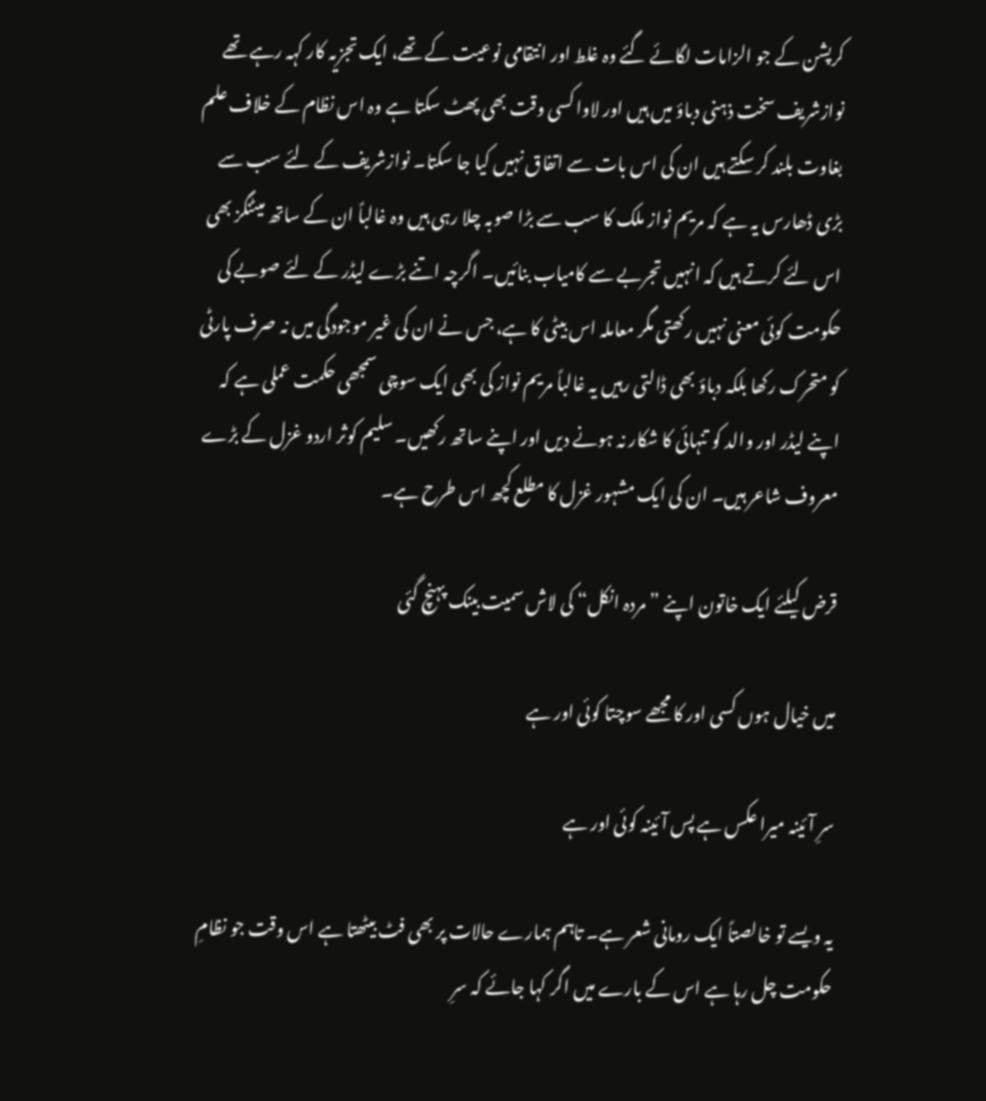کرپشن کے جو الزامات لگائے گئے وہ غلط اور انتقامی نوعیت کے تھے، ایک تجزیہ کار کہہ رہے تھے نوازشریف سخت ذہنی دباؤ میں ہیں اور لاوا کسی وقت بھی پھٹ سکتا ہے وہ اس نظام کے خلاف علم بغاوت بلند کر سکتے ہیں ان کی اس بات سے اتفاق نہیں کیا جا سکتا۔ نوازشریف کے لئے سب سے بڑی ڈھارس یہ ہے کہ مریم نواز ملک کا سب سے بڑا صوبہ چلا رہی ہیں وہ غالباً ان کے ساتھ میٹنگز بھی اس لئے کرتے ہیں کہ انہیں تجربے سے کامیاب بنائیں۔ اگرچہ اتنے بڑے لیڈر کے لئے صوبے کی حکومت کوئی معنی نہیں رکھتی مگر معاملہ اس بیٹی کا ہے، جس نے ان کی غیر موجودگی میں نہ صرف پارٹی کو متحرک رکھا بلکہ دباؤ بھی ڈالتی رہیں یہ غالباً مریم نواز کی بھی ایک سوچی سمجھی حکمت عملی ہے کہ اپنے لیڈر اور والد کو تنہائی کا شکار نہ ہونے دیں اور اپنے ساتھ رکھیں۔ سلیم کوثر اردو غزل کے بڑے معروف شاعر ہیں۔ ان کی ایک مشہور غزل کا مطلع کچھ اس طرح ہے۔

قرض کیلئے ایک خاتون اپنے ”مردہ انکل“ کی لاش سمیت بینک پہنچ گئی

میں خیال ہوں کسی اور کا مجھے سوچتا کوئی اور ہے

سرِ آئینہ میرا عکس ہے پس آئینہ کوئی اور ہے

یہ ویسے تو خالصتاً ایک رومانی شعر ہے۔ تاہم ہمارے حالات پر بھی فٹ بیٹھتا ہے اس وقت جو نظامِ حکومت چل رہا ہے اس کے بارے میں اگر کہا جائے کہ سرِ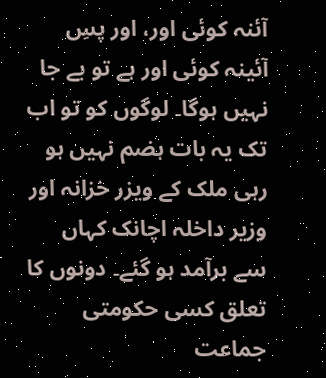آئنہ کوئی اور، اور پسِ آئینہ کوئی اور ہے تو بے جا نہیں ہوگا۔ لوگوں کو تو اب تک یہ بات ہضم نہیں ہو رہی ملک کے ویزر خزانہ اور وزیر داخلہ اچانک کہاں سے برآمد ہو گئے۔ دونوں کا تعلق کسی حکومتی جماعت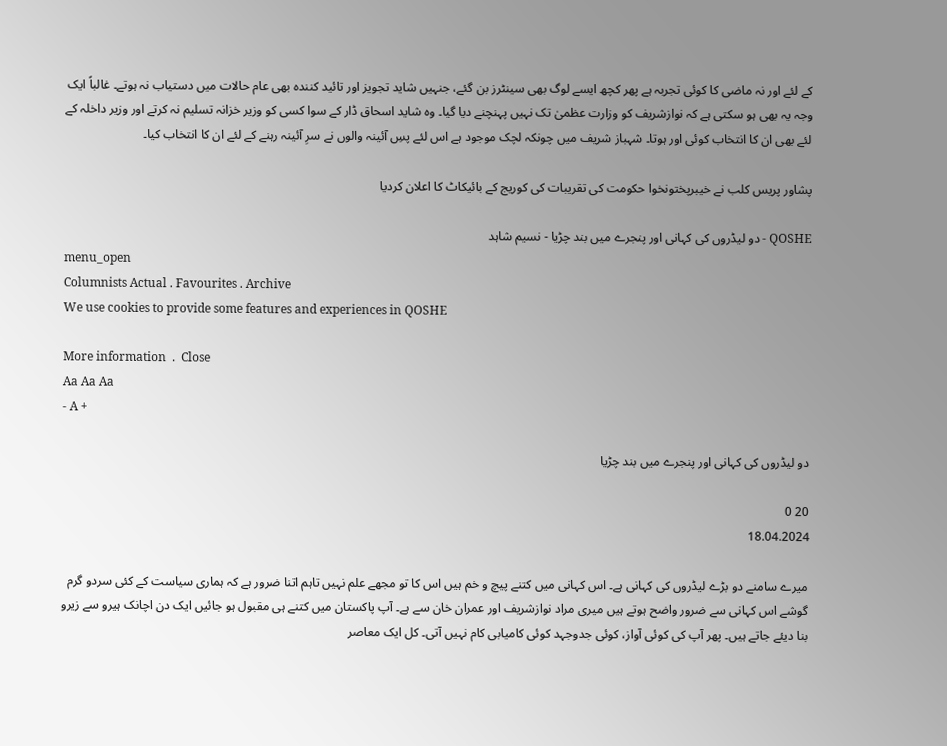کے لئے اور نہ ماضی کا کوئی تجربہ ہے پھر کچھ ایسے لوگ بھی سینٹرز بن گئے، جنہیں شاید تجویز اور تائید کنندہ بھی عام حالات میں دستیاب نہ ہوتے۔ غالباً ایک وجہ یہ بھی ہو سکتی ہے کہ نوازشریف کو وزارت عظمیٰ تک نہیں پہنچنے دیا گیا۔ وہ شاید اسحاق ڈار کے سوا کسی کو وزیر خزانہ تسلیم نہ کرتے اور وزیر داخلہ کے لئے بھی ان کا انتخاب کوئی اور ہوتا۔ شہباز شریف میں چونکہ لچک موجود ہے اس لئے پسِ آئینہ والوں نے سرِ آئینہ رہنے کے لئے ان کا انتخاب کیا۔

پشاور پریس کلب نے خیبرپختونخوا حکومت کی تقریبات کی کوریج کے بائیکاٹ کا اعلان کردیا

QOSHE - دو لیڈروں کی کہانی اور پنجرے میں بند چڑیا - نسیم شاہد
menu_open
Columnists Actual . Favourites . Archive
We use cookies to provide some features and experiences in QOSHE

More information  .  Close
Aa Aa Aa
- A +

دو لیڈروں کی کہانی اور پنجرے میں بند چڑیا

20 0
18.04.2024

میرے سامنے دو بڑے لیڈروں کی کہانی ہے۔ اس کہانی میں کتنے پیچ و خم ہیں اس کا تو مجھے علم نہیں تاہم اتنا ضرور ہے کہ ہماری سیاست کے کئی سردو گرم گوشے اس کہانی سے ضرور واضح ہوتے ہیں میری مراد نوازشریف اور عمران خان سے ہے۔ آپ پاکستان میں کتنے ہی مقبول ہو جائیں ایک دن اچانک ہیرو سے زیرو بنا دیئے جاتے ہیں۔ پھر آپ کی کوئی آواز، کوئی جدوجہد کوئی کامیابی کام نہیں آتی۔ کل ایک معاصر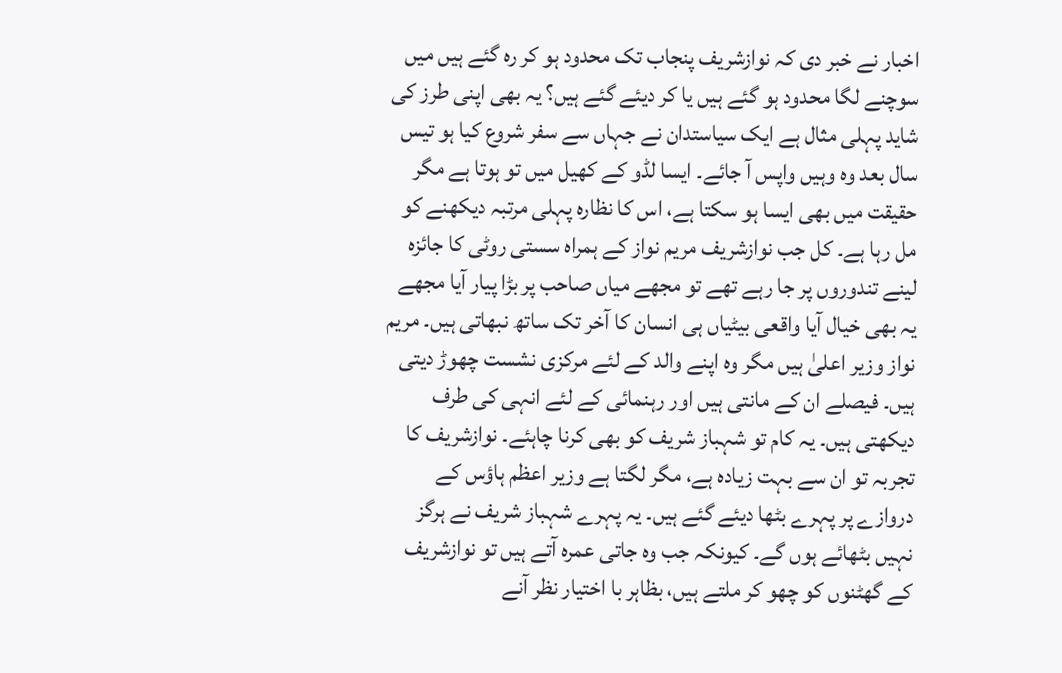اخبار نے خبر دی کہ نوازشریف پنجاب تک محدود ہو کر رہ گئے ہیں میں سوچنے لگا محدود ہو گئے ہیں یا کر دیئے گئے ہیں؟ یہ بھی اپنی طرز کی شاید پہلی مثال ہے ایک سیاستدان نے جہاں سے سفر شروع کیا ہو تیس سال بعد وہ وہیں واپس آ جائے۔ ایسا لڈو کے کھیل میں تو ہوتا ہے مگر حقیقت میں بھی ایسا ہو سکتا ہے، اس کا نظارہ پہلی مرتبہ دیکھنے کو مل رہا ہے۔ کل جب نوازشریف مریم نواز کے ہمراہ سستی روٹی کا جائزہ لینے تندوروں پر جا رہے تھے تو مجھے میاں صاحب پر بڑا پیار آیا مجھے یہ بھی خیال آیا واقعی بیٹیاں ہی انسان کا آخر تک ساتھ نبھاتی ہیں۔ مریم نواز وزیر اعلیٰ ہیں مگر وہ اپنے والد کے لئے مرکزی نشست چھوڑ دیتی ہیں۔ فیصلے ان کے مانتی ہیں اور رہنمائی کے لئے انہی کی طرف دیکھتی ہیں۔ یہ کام تو شہباز شریف کو بھی کرنا چاہئے۔ نوازشریف کا تجربہ تو ان سے بہت زیادہ ہے، مگر لگتا ہے وزیر اعظم ہاؤس کے دروازے پر پہرے بٹھا دیئے گئے ہیں۔ یہ پہرے شہباز شریف نے ہرگز نہیں بٹھائے ہوں گے۔ کیونکہ جب وہ جاتی عمرہ آتے ہیں تو نوازشریف کے گھٹنوں کو چھو کر ملتے ہیں، بظاہر با اختیار نظر آنے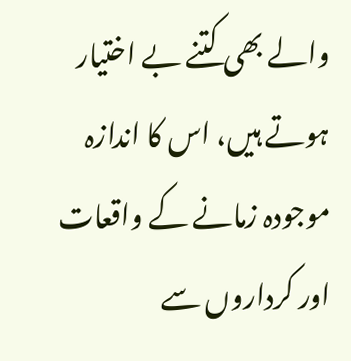والے بھی کتنے بے اختیار ہوتے ہیں، اس کا اندازہ موجودہ زمانے کے واقعات اور کرداروں سے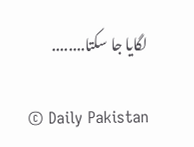لگایا جا سکتا........

© Daily Pakistan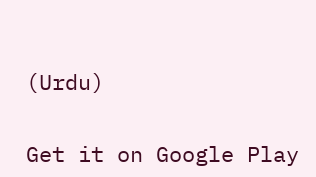(Urdu)


Get it on Google Play